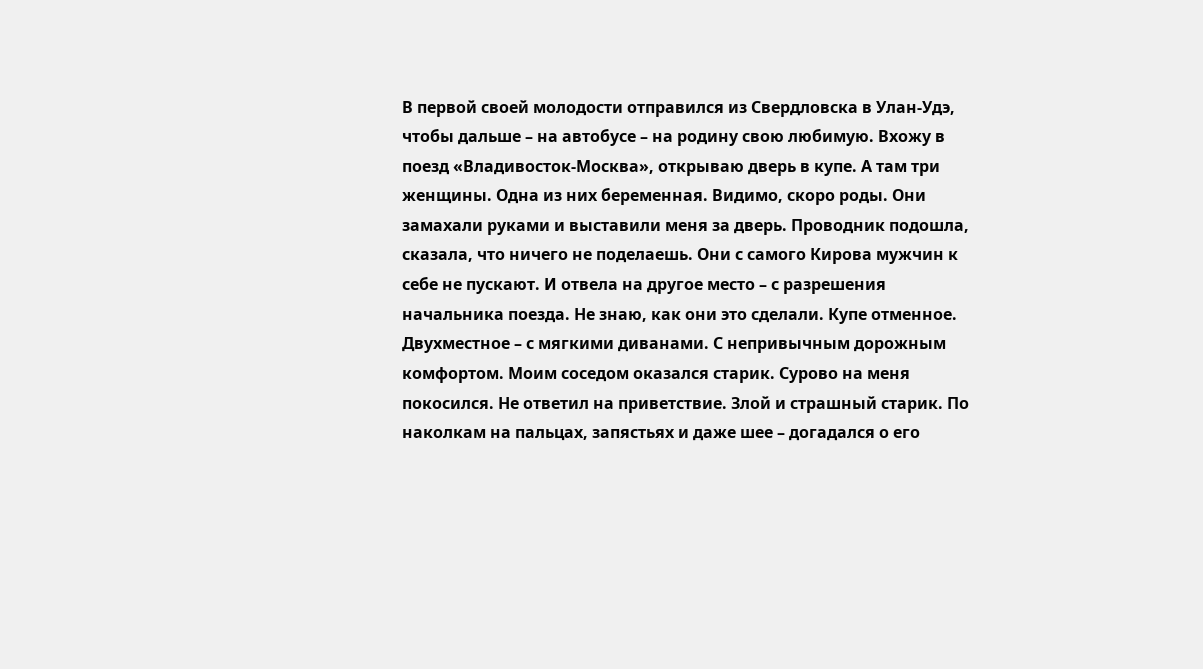В первой своей молодости отправился из Свердловска в Улан-Удэ, чтобы дальше – на автобусе – на родину свою любимую. Вхожу в поезд «Владивосток-Москва», открываю дверь в купе. А там три женщины. Одна из них беременная. Видимо, скоро роды. Они замахали руками и выставили меня за дверь. Проводник подошла, сказала, что ничего не поделаешь. Они с самого Кирова мужчин к себе не пускают. И отвела на другое место – с разрешения начальника поезда. Не знаю, как они это сделали. Купе отменное. Двухместное – с мягкими диванами. С непривычным дорожным комфортом. Моим соседом оказался старик. Сурово на меня покосился. Не ответил на приветствие. Злой и страшный старик. По наколкам на пальцах, запястьях и даже шее – догадался о его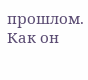прошлом. Как он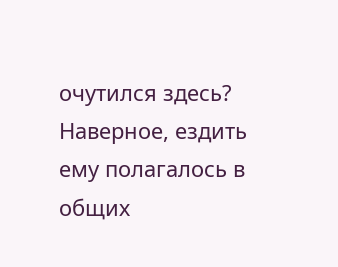очутился здесь? Наверное, ездить ему полагалось в общих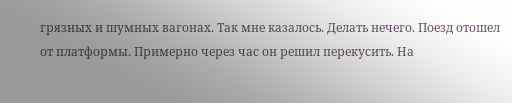грязных и шумных вагонах. Так мне казалось. Делать нечего. Поезд отошел от платформы. Примерно через час он решил перекусить. На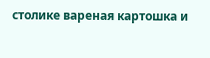столике вареная картошка и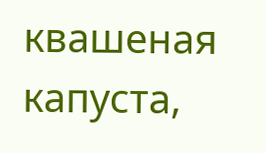квашеная капуста,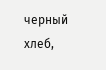черный хлеб,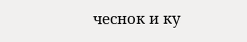чеснок и ку